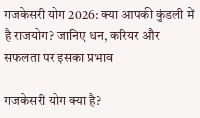गजकेसरी योग 2026: क्या आपकी कुंडली में है राजयोग? जानिए धन, करियर और सफलता पर इसका प्रभाव

गजकेसरी योग क्या है?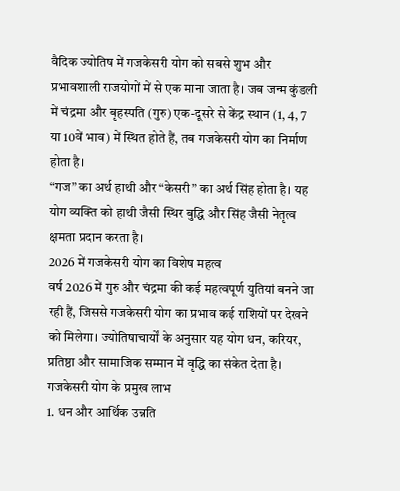वैदिक ज्योतिष में गजकेसरी योग को सबसे शुभ और प्रभावशाली राजयोगों में से एक माना जाता है। जब जन्म कुंडली में चंद्रमा और बृहस्पति (गुरु) एक-दूसरे से केंद्र स्थान (1, 4, 7 या 10वें भाव) में स्थित होते हैं, तब गजकेसरी योग का निर्माण होता है।
“गज” का अर्थ हाथी और “केसरी” का अर्थ सिंह होता है। यह योग व्यक्ति को हाथी जैसी स्थिर बुद्धि और सिंह जैसी नेतृत्व क्षमता प्रदान करता है।
2026 में गजकेसरी योग का विशेष महत्व
वर्ष 2026 में गुरु और चंद्रमा की कई महत्वपूर्ण युतियां बनने जा रही हैं, जिससे गजकेसरी योग का प्रभाव कई राशियों पर देखने को मिलेगा। ज्योतिषाचार्यों के अनुसार यह योग धन, करियर, प्रतिष्ठा और सामाजिक सम्मान में वृद्धि का संकेत देता है।
गजकेसरी योग के प्रमुख लाभ
1. धन और आर्थिक उन्नति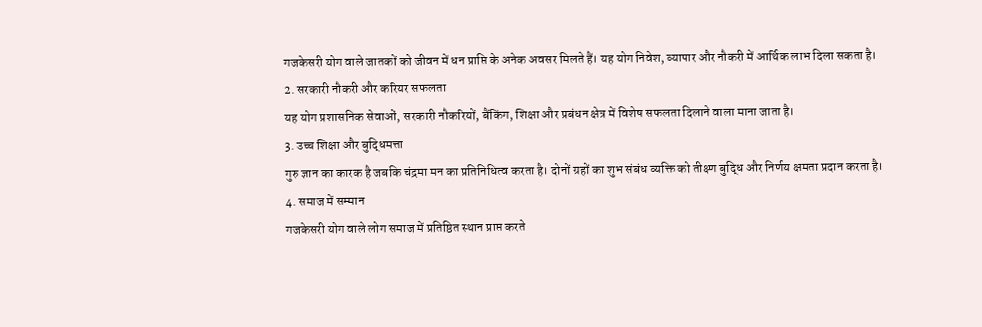गजकेसरी योग वाले जातकों को जीवन में धन प्राप्ति के अनेक अवसर मिलते हैं। यह योग निवेश, व्यापार और नौकरी में आर्थिक लाभ दिला सकता है।
2. सरकारी नौकरी और करियर सफलता
यह योग प्रशासनिक सेवाओं, सरकारी नौकरियों, बैंकिंग, शिक्षा और प्रबंधन क्षेत्र में विशेष सफलता दिलाने वाला माना जाता है।
3. उच्च शिक्षा और बुद्धिमत्ता
गुरु ज्ञान का कारक है जबकि चंद्रमा मन का प्रतिनिधित्व करता है। दोनों ग्रहों का शुभ संबंध व्यक्ति को तीक्ष्ण बुद्धि और निर्णय क्षमता प्रदान करता है।
4. समाज में सम्मान
गजकेसरी योग वाले लोग समाज में प्रतिष्ठित स्थान प्राप्त करते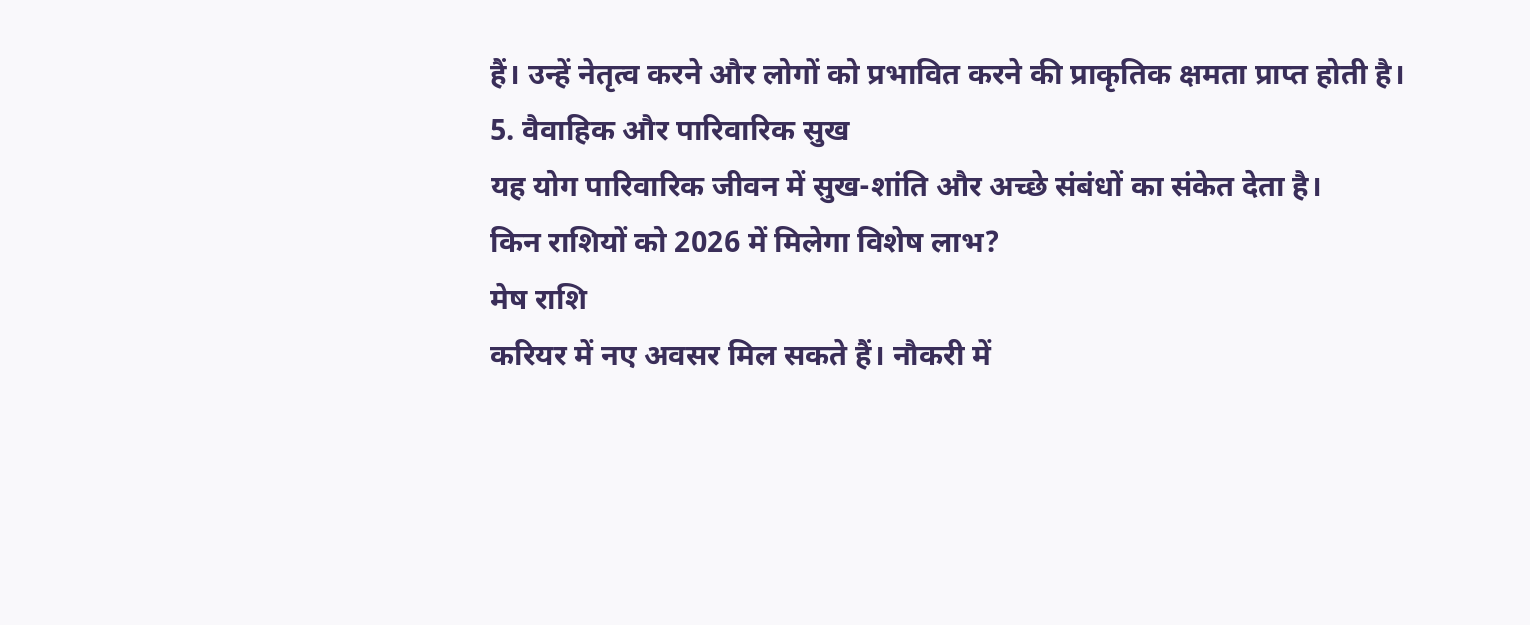हैं। उन्हें नेतृत्व करने और लोगों को प्रभावित करने की प्राकृतिक क्षमता प्राप्त होती है।
5. वैवाहिक और पारिवारिक सुख
यह योग पारिवारिक जीवन में सुख-शांति और अच्छे संबंधों का संकेत देता है।
किन राशियों को 2026 में मिलेगा विशेष लाभ?
मेष राशि
करियर में नए अवसर मिल सकते हैं। नौकरी में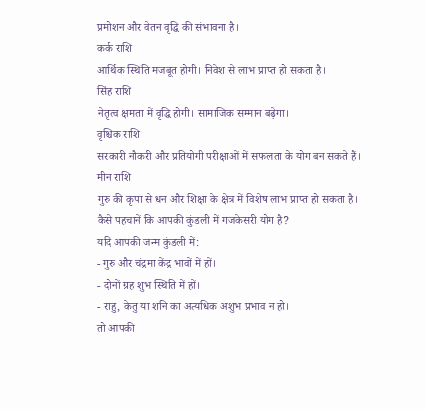प्रमोशन और वेतन वृद्धि की संभावना है।
कर्क राशि
आर्थिक स्थिति मजबूत होगी। निवेश से लाभ प्राप्त हो सकता है।
सिंह राशि
नेतृत्व क्षमता में वृद्धि होगी। सामाजिक सम्मान बढ़ेगा।
वृश्चिक राशि
सरकारी नौकरी और प्रतियोगी परीक्षाओं में सफलता के योग बन सकते हैं।
मीन राशि
गुरु की कृपा से धन और शिक्षा के क्षेत्र में विशेष लाभ प्राप्त हो सकता है।
कैसे पहचानें कि आपकी कुंडली में गजकेसरी योग है?
यदि आपकी जन्म कुंडली में:
- गुरु और चंद्रमा केंद्र भावों में हों।
- दोनों ग्रह शुभ स्थिति में हों।
- राहु, केतु या शनि का अत्यधिक अशुभ प्रभाव न हो।
तो आपकी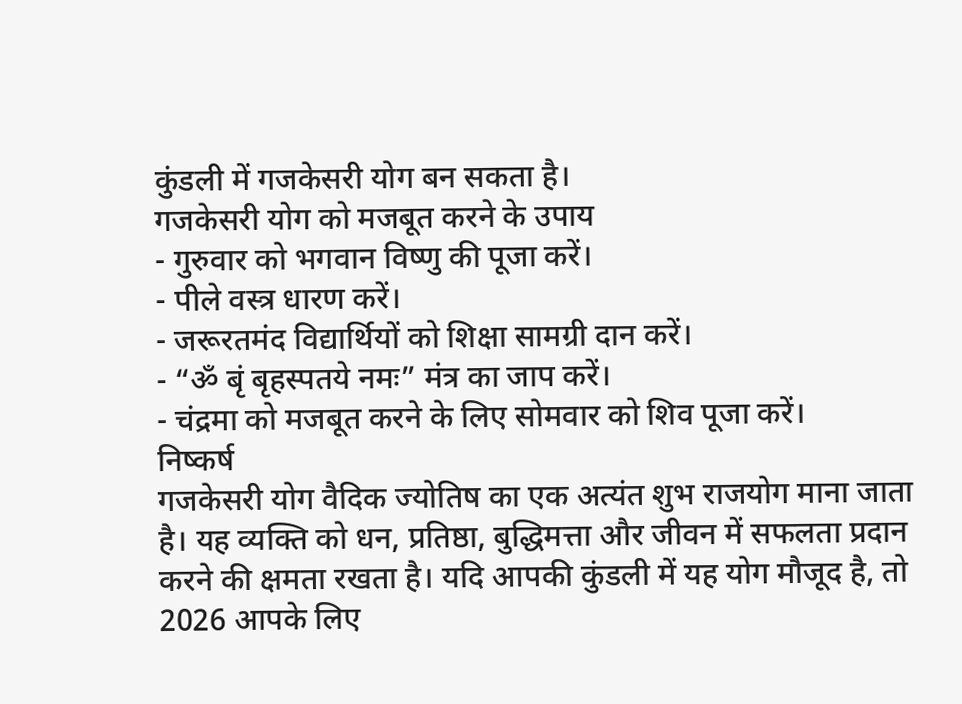कुंडली में गजकेसरी योग बन सकता है।
गजकेसरी योग को मजबूत करने के उपाय
- गुरुवार को भगवान विष्णु की पूजा करें।
- पीले वस्त्र धारण करें।
- जरूरतमंद विद्यार्थियों को शिक्षा सामग्री दान करें।
- “ॐ बृं बृहस्पतये नमः” मंत्र का जाप करें।
- चंद्रमा को मजबूत करने के लिए सोमवार को शिव पूजा करें।
निष्कर्ष
गजकेसरी योग वैदिक ज्योतिष का एक अत्यंत शुभ राजयोग माना जाता है। यह व्यक्ति को धन, प्रतिष्ठा, बुद्धिमत्ता और जीवन में सफलता प्रदान करने की क्षमता रखता है। यदि आपकी कुंडली में यह योग मौजूद है, तो 2026 आपके लिए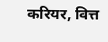करियर, वित्त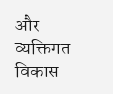और व्यक्तिगत विकास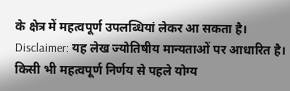के क्षेत्र में महत्वपूर्ण उपलब्धियां लेकर आ सकता है।
Disclaimer: यह लेख ज्योतिषीय मान्यताओं पर आधारित है। किसी भी महत्वपूर्ण निर्णय से पहले योग्य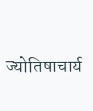ज्योतिषाचार्य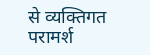से व्यक्तिगत परामर्श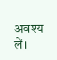अवश्य लें।